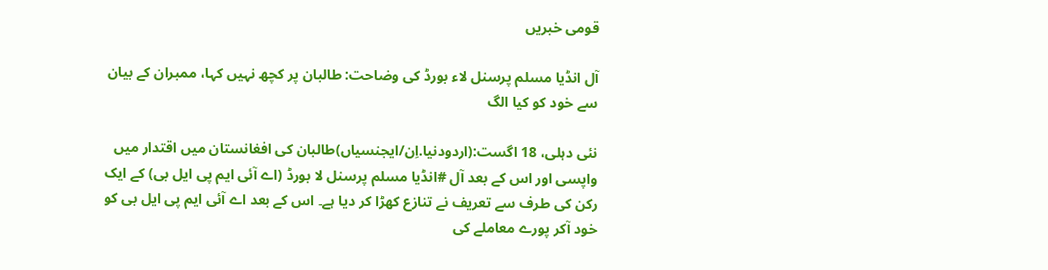قومی خبریں

آل انڈیا مسلم پرسنل لاء بورڈ کی وضاحت: طالبان پر کچھ نہیں کہا، ممبران کے بیان سے خود کو کیا الگ

نئی دہلی، 18 اگست:(اردودنیا.اِن/ایجنسیاں)طالبان کی افغانستان میں اقتدار میں واپسی اور اس کے بعد آل #انڈیا مسلم پرسنل لا بورڈ (اے آئی ایم پی ایل بی) کے ایک رکن کی طرف سے تعریف نے تنازع کھڑا کر دیا ہے۔ اس کے بعد اے آئی ایم پی ایل بی کو خود آکر پورے معاملے کی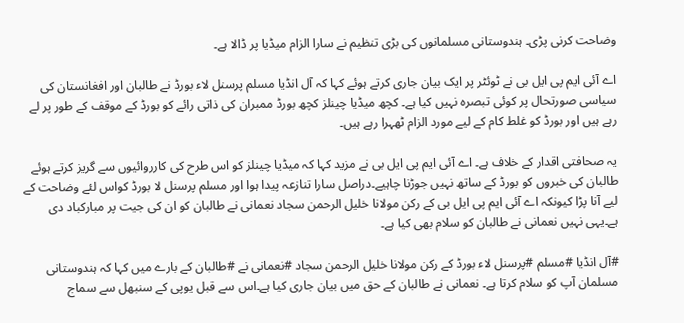وضاحت کرنی پڑی۔ ہندوستانی مسلمانوں کی بڑی تنظیم نے سارا الزام میڈیا پر ڈالا ہے۔

اے آئی ایم پی ایل بی نے ٹوئٹر پر ایک بیان جاری کرتے ہوئے کہا کہ آل انڈیا مسلم پرسنل لاء بورڈ نے طالبان اور افغانستان کی سیاسی صورتحال پر کوئی تبصرہ نہیں کیا ہے۔ کچھ میڈیا چینلز کچھ بورڈ ممبران کی ذاتی رائے کو بورڈ کے موقف کے طور پر لے رہے ہیں اور بورڈ کو غلط کام کے لیے مورد الزام ٹھہرا رہے ہیں۔

یہ صحافتی اقدار کے خلاف ہے۔ اے آئی ایم پی ایل بی نے مزید کہا کہ میڈیا چینلز کو اس طرح کی کارروائیوں سے گریز کرتے ہوئے طالبان کی خبروں کو بورڈ کے ساتھ نہیں جوڑنا چاہیے۔دراصل سارا تنازعہ پیدا ہوا اور مسلم پرسنل لا بورڈ کواس لئے وضاحت کے لیے آنا پڑا کیونکہ اے آئی ایم پی ایل بی کے رکن مولانا خلیل الرحمن سجاد نعمانی نے طالبان کو ان کی جیت پر مبارکباد دی ہے۔یہی نہیں نعمانی نے طالبان کو سلام بھی کیا ہے۔

#آل انڈیا #مسلم #پرسنل لاء بورڈ کے رکن مولانا خلیل الرحمن سجاد #نعمانی نے #طالبان کے بارے میں کہا کہ ہندوستانی مسلمان آپ کو سلام کرتا ہے۔ نعمانی نے طالبان کے حق میں بیان جاری کیا ہے۔اس سے قبل یوپی کے سنبھل سے سماج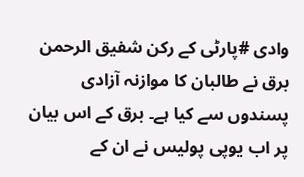وادی #پارٹی کے رکن شفیق الرحمن برق نے طالبان کا موازنہ آزادی پسندوں سے کیا ہے۔ برق کے اس بیان پر اب یوپی پولیس نے ان کے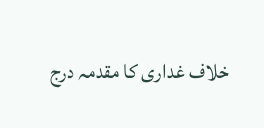خلاف غداری کا مقدمہ درج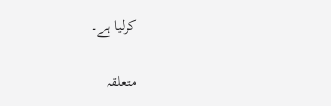کرلیا ہے۔

متعلقہ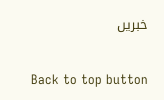خبریں

Back to top button